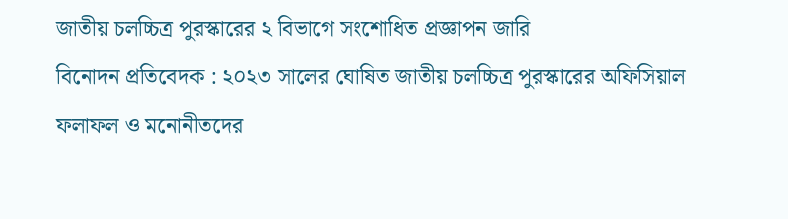জাতীয় চলচ্চিত্র পুরস্কারের ২ বিভাগে সংশোধিত প্রজ্ঞাপন জারি
বিনোদন প্রতিবেদক : ২০২৩ সালের ঘোষিত জাতীয় চলচ্চিত্র পুরস্কারের অফিসিয়াল ফলাফল ও মনোনীতদের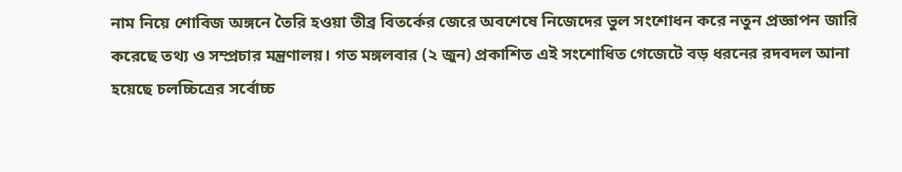নাম নিয়ে শোবিজ অঙ্গনে তৈরি হওয়া তীব্র বিতর্কের জেরে অবশেষে নিজেদের ভুল সংশোধন করে নতুন প্রজ্ঞাপন জারি করেছে তথ্য ও সম্প্রচার মন্ত্রণালয়। গত মঙ্গলবার (২ জুন) প্রকাশিত এই সংশোধিত গেজেটে বড় ধরনের রদবদল আনা হয়েছে চলচ্চিত্রের সর্বোচ্চ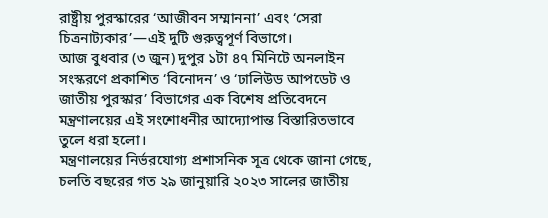রাষ্ট্রীয় পুরস্কারের ‘আজীবন সম্মাননা’ এবং ‘সেরা চিত্রনাট্যকার’—এই দুটি গুরুত্বপূর্ণ বিভাগে।
আজ বুধবার (৩ জুন) দুপুর ১টা ৪৭ মিনিটে অনলাইন সংস্করণে প্রকাশিত ‘বিনোদন’ ও ‘ঢালিউড আপডেট ও জাতীয় পুরস্কার’ বিভাগের এক বিশেষ প্রতিবেদনে মন্ত্রণালয়ের এই সংশোধনীর আদ্যোপান্ত বিস্তারিতভাবে তুলে ধরা হলো।
মন্ত্রণালয়ের নির্ভরযোগ্য প্রশাসনিক সূত্র থেকে জানা গেছে, চলতি বছরের গত ২৯ জানুয়ারি ২০২৩ সালের জাতীয়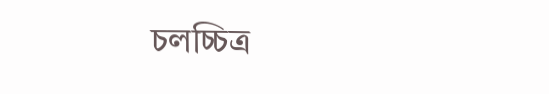চলচ্চিত্র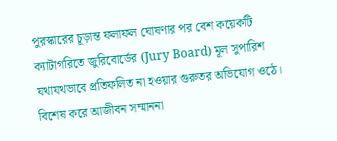পুরস্কারের চূড়ান্ত ফলাফল ঘোষণার পর বেশ কয়েকটি ক্যাটাগরিতে জুরিবোর্ডের (Jury Board) মূল সুপারিশ যথাযথভাবে প্রতিফলিত না হওয়ার গুরুতর অভিযোগ ওঠে। বিশেষ করে আজীবন সম্মাননা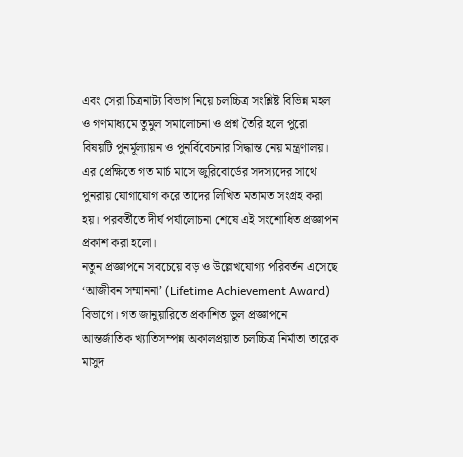এবং সেরা চিত্রনাট্য বিভাগ নিয়ে চলচ্চিত্র সংশ্লিষ্ট বিভিন্ন মহল ও গণমাধ্যমে তুমুল সমালোচনা ও প্রশ্ন তৈরি হলে পুরো বিষয়টি পুনর্মূল্যায়ন ও পুনর্বিবেচনার সিদ্ধান্ত নেয় মন্ত্রণালয়। এর প্রেক্ষিতে গত মার্চ মাসে জুরিবোর্ডের সদস্যদের সাথে পুনরায় যোগাযোগ করে তাদের লিখিত মতামত সংগ্রহ করা হয়। পরবর্তীতে দীর্ঘ পর্যালোচনা শেষে এই সংশোধিত প্রজ্ঞাপন প্রকাশ করা হলো।
নতুন প্রজ্ঞাপনে সবচেয়ে বড় ও উল্লেখযোগ্য পরিবর্তন এসেছে ‘আজীবন সম্মাননা’ (Lifetime Achievement Award) বিভাগে। গত জানুয়ারিতে প্রকাশিত ভুল প্রজ্ঞাপনে আন্তর্জাতিক খ্যাতিসম্পন্ন অকালপ্রয়াত চলচ্চিত্র নির্মাতা তারেক মাসুদ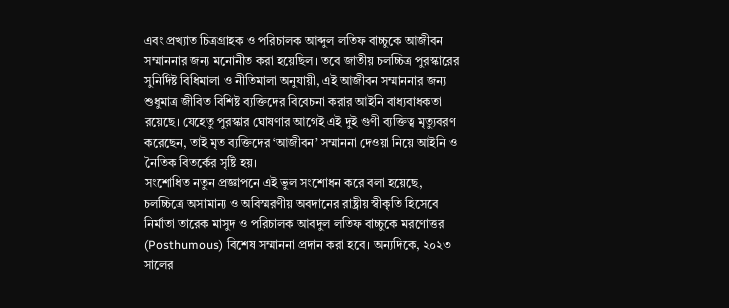এবং প্রখ্যাত চিত্রগ্রাহক ও পরিচালক আব্দুল লতিফ বাচ্চুকে আজীবন সম্মাননার জন্য মনোনীত করা হয়েছিল। তবে জাতীয় চলচ্চিত্র পুরস্কারের সুনির্দিষ্ট বিধিমালা ও নীতিমালা অনুযায়ী, এই আজীবন সম্মাননার জন্য শুধুমাত্র জীবিত বিশিষ্ট ব্যক্তিদের বিবেচনা করার আইনি বাধ্যবাধকতা রয়েছে। যেহেতু পুরস্কার ঘোষণার আগেই এই দুই গুণী ব্যক্তিত্ব মৃত্যুবরণ করেছেন, তাই মৃত ব্যক্তিদের ‘আজীবন’ সম্মাননা দেওয়া নিয়ে আইনি ও নৈতিক বিতর্কের সৃষ্টি হয়।
সংশোধিত নতুন প্রজ্ঞাপনে এই ভুল সংশোধন করে বলা হয়েছে, চলচ্চিত্রে অসামান্য ও অবিস্মরণীয় অবদানের রাষ্ট্রীয় স্বীকৃতি হিসেবে নির্মাতা তারেক মাসুদ ও পরিচালক আবদুল লতিফ বাচ্চুকে মরণোত্তর (Posthumous) বিশেষ সম্মাননা প্রদান করা হবে। অন্যদিকে, ২০২৩ সালের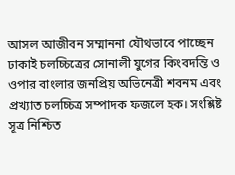আসল আজীবন সম্মাননা যৌথভাবে পাচ্ছেন ঢাকাই চলচ্চিত্রের সোনালী যুগের কিংবদন্তি ও ওপার বাংলার জনপ্রিয় অভিনেত্রী শবনম এবং প্রখ্যাত চলচ্চিত্র সম্পাদক ফজলে হক। সংশ্লিষ্ট সূত্র নিশ্চিত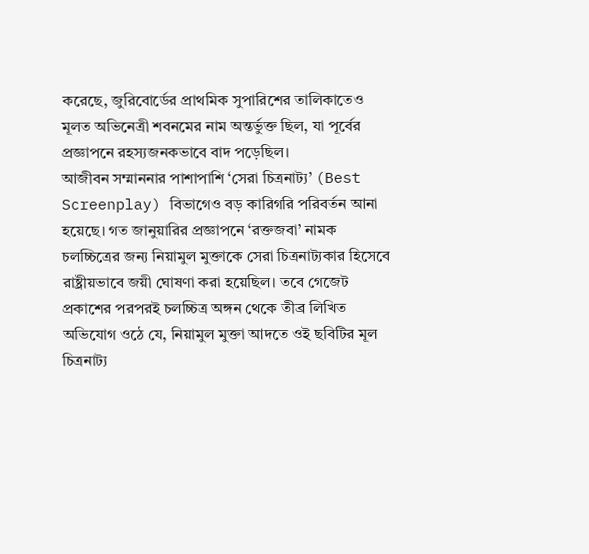করেছে, জুরিবোর্ডের প্রাথমিক সুপারিশের তালিকাতেও মূলত অভিনেত্রী শবনমের নাম অন্তর্ভুক্ত ছিল, যা পূর্বের প্রজ্ঞাপনে রহস্যজনকভাবে বাদ পড়েছিল।
আজীবন সম্মাননার পাশাপাশি ‘সেরা চিত্রনাট্য’ (Best Screenplay) বিভাগেও বড় কারিগরি পরিবর্তন আনা হয়েছে। গত জানুয়ারির প্রজ্ঞাপনে ‘রক্তজবা’ নামক চলচ্চিত্রের জন্য নিয়ামুল মুক্তাকে সেরা চিত্রনাট্যকার হিসেবে রাষ্ট্রীয়ভাবে জয়ী ঘোষণা করা হয়েছিল। তবে গেজেট প্রকাশের পরপরই চলচ্চিত্র অঙ্গন থেকে তীব্র লিখিত অভিযোগ ওঠে যে, নিয়ামুল মুক্তা আদতে ওই ছবিটির মূল চিত্রনাট্য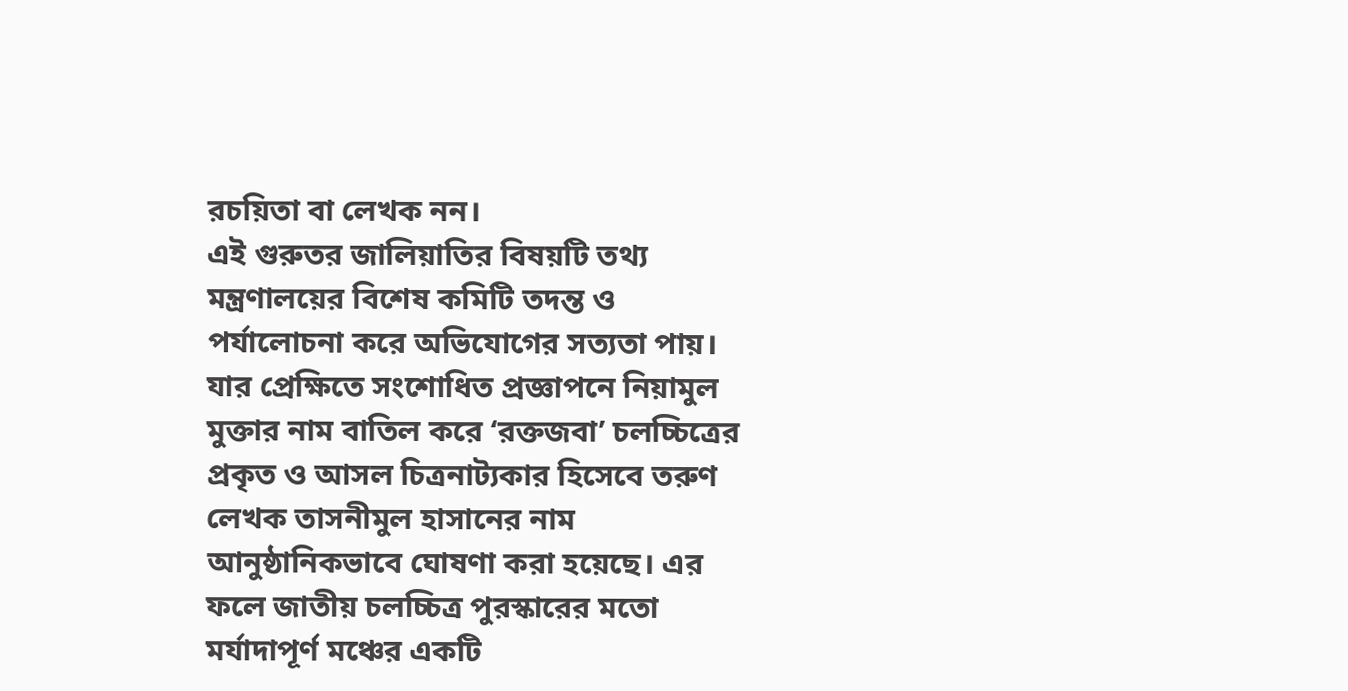রচয়িতা বা লেখক নন।
এই গুরুতর জালিয়াতির বিষয়টি তথ্য মন্ত্রণালয়ের বিশেষ কমিটি তদন্ত ও পর্যালোচনা করে অভিযোগের সত্যতা পায়। যার প্রেক্ষিতে সংশোধিত প্রজ্ঞাপনে নিয়ামুল মুক্তার নাম বাতিল করে ‘রক্তজবা’ চলচ্চিত্রের প্রকৃত ও আসল চিত্রনাট্যকার হিসেবে তরুণ লেখক তাসনীমুল হাসানের নাম আনুষ্ঠানিকভাবে ঘোষণা করা হয়েছে। এর ফলে জাতীয় চলচ্চিত্র পুরস্কারের মতো মর্যাদাপূর্ণ মঞ্চের একটি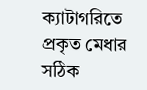ক্যাটাগরিতে প্রকৃত মেধার সঠিক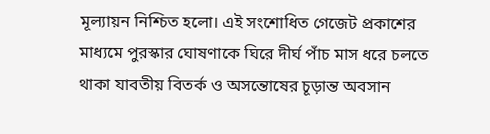মূল্যায়ন নিশ্চিত হলো। এই সংশোধিত গেজেট প্রকাশের মাধ্যমে পুরস্কার ঘোষণাকে ঘিরে দীর্ঘ পাঁচ মাস ধরে চলতে থাকা যাবতীয় বিতর্ক ও অসন্তোষের চূড়ান্ত অবসান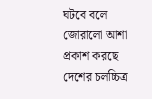ঘটবে বলে জোরালো আশা প্রকাশ করছে দেশের চলচ্চিত্র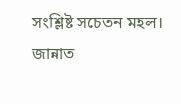সংশ্লিষ্ট সচেতন মহল।
জান্নাত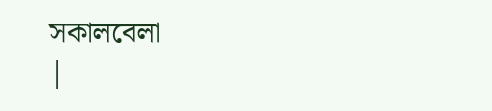সকালবেলা
|